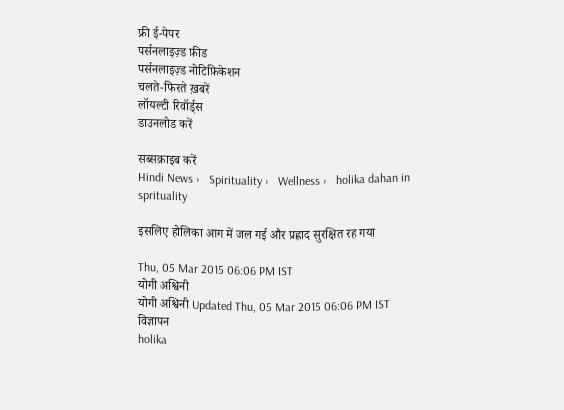फ्री ई-पेपर
पर्सनलाइज़्ड फ़ीड
पर्सनलाइज़्ड नोटिफ़िकेशन
चलते-फिरते ख़बरें
लॉयल्टी रिवॉर्ड्स
डाउनलोड करें

सब्सक्राइब करें
Hindi News ›   Spirituality ›   Wellness ›   holika dahan in sprituality

इसलिए होलिका आग में जल गई और प्रह्लाद सुरक्षित रह गया

Thu, 05 Mar 2015 06:06 PM IST
योगी अश्विनी
योगी अश्विनी Updated Thu, 05 Mar 2015 06:06 PM IST
विज्ञापन
holika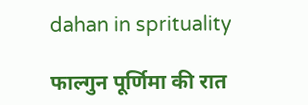dahan in sprituality

फाल्गुन पूर्णिमा की रात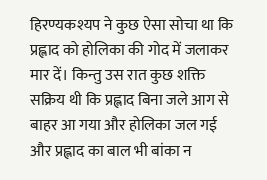हिरण्यकश्यप ने कुछ ऐसा सोचा था कि प्रह्लाद को होलिका की गोद में जलाकर मार दें। किन्तु उस रात कुछ शक्ति सक्रिय थी कि प्रह्लाद बिना जले आग से बाहर आ गया और होलिका जल गई और प्रह्लाद का बाल भी बांका न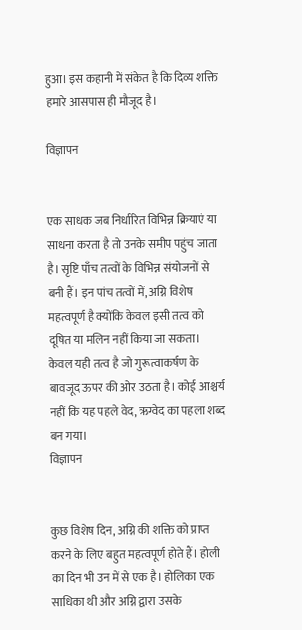हुआ। इस कहानी में संकेत है कि दिव्य शक्ति हमारे आसपास ही मौजूद है।

विज्ञापन


एक साधक जब निर्धारित विभिन्न क्रियाएं या साधना करता है तो उनके समीप पहुंच जाता है। सृष्टि पाँच तत्वों के विभिन्न संयोजनों से बनी हैं। इन पांच तत्वों में, अग्नि विशेष महत्वपूर्ण है क्योंकि केवल इसी तत्व को दूषित या मलिन नहीं किया जा सकता। केवल यही तत्व है जो गुरूत्वाकर्षण के बावजूद ऊपर की ओर उठता है। कोई आश्चर्य नहीं कि यह पहले वेद, ऋग्वेद का पहला शब्द बन गया।
विज्ञापन


कुछ विशेष दिन, अग्नि की शक्ति को प्राप्त करने के लिए बहुत महत्वपूर्ण होते हैं। होली का दिन भी उन में से एक है। होलिका एक साधिका थी और अग्नि द्वारा उसके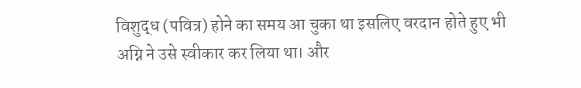विशुद्ध (पवित्र) होने का समय आ चुका था इसलिए वरदान होते हुए भी अग्नि ने उसे स्वीकार कर लिया था। और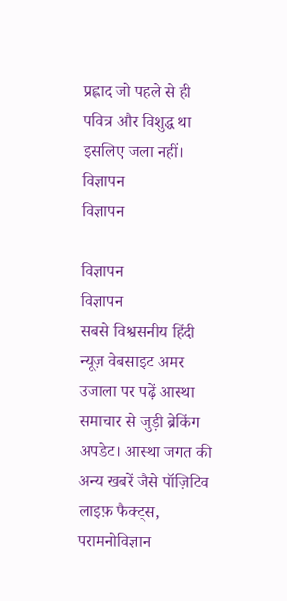प्रह्लाद जो पहले से ही पवित्र और विशुद्ध था इसलिए जला नहीं।
विज्ञापन
विज्ञापन

विज्ञापन
विज्ञापन
सबसे विश्वसनीय हिंदी न्यूज़ वेबसाइट अमर उजाला पर पढ़ें आस्था समाचार से जुड़ी ब्रेकिंग अपडेट। आस्था जगत की अन्य खबरें जैसे पॉज़िटिव लाइफ़ फैक्ट्स, परामनोविज्ञान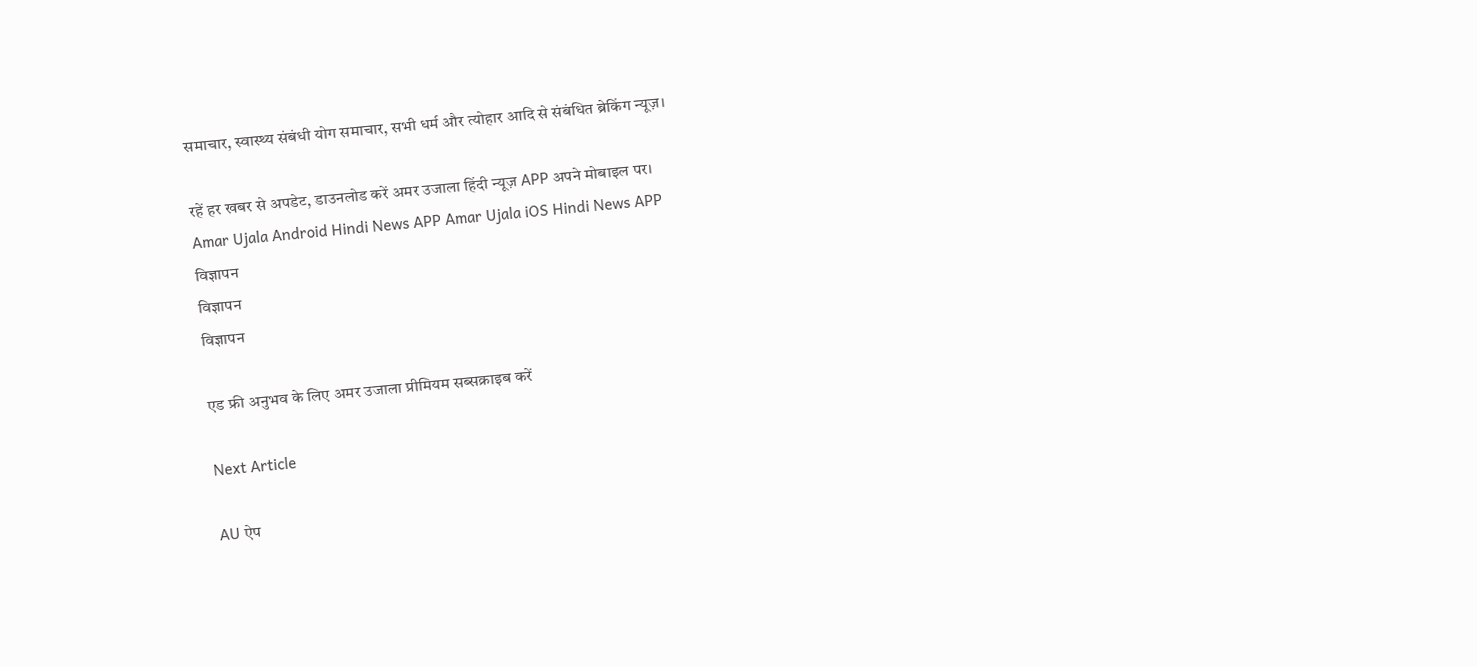समाचार, स्वास्थ्य संबंधी योग समाचार, सभी धर्म और त्योहार आदि से संबंधित ब्रेकिंग न्यूज़।

रहें हर खबर से अपडेट, डाउनलोड करें अमर उजाला हिंदी न्यूज़ APP अपने मोबाइल पर।
Amar Ujala Android Hindi News APP Amar Ujala iOS Hindi News APP
विज्ञापन
विज्ञापन
विज्ञापन

एड फ्री अनुभव के लिए अमर उजाला प्रीमियम सब्सक्राइब करें

Next Article

AU ऐप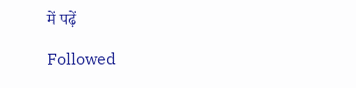में पढ़ें

Followed